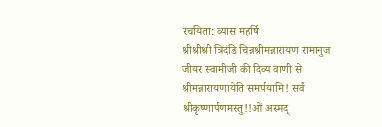रचयिता: व्यास महर्षि
श्रीश्रीश्री त्रिदंडि चिन्नश्रीमन्नारायण रामानुज जीयर स्वामीजी की दिव्य वाणी से
श्रीमन्नारायणायेति समर्पयामि! सर्वं श्रीकृष्णार्पणमस्तु!!ओं अस्मद्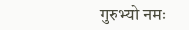गुरुभ्यो नमः